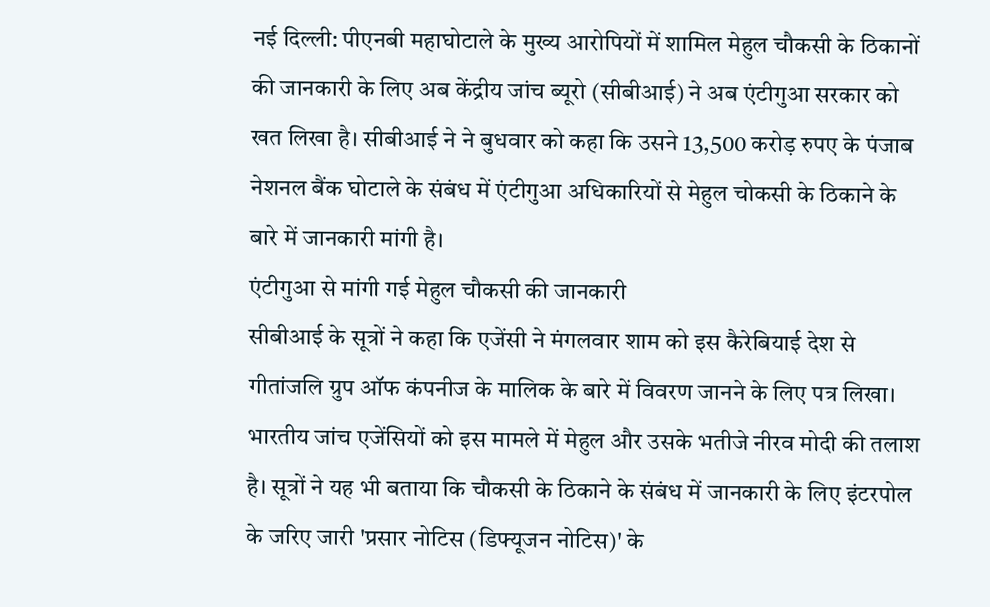नई दिल्ली: पीएनबी महाघोटाले के मुख्य आरोपियों में शामिल मेहुल चौकसी के ठिकानों की जानकारी के लिए अब केंद्रीय जांच ब्यूरो (सीबीआई) ने अब एंटीगुआ सरकार को खत लिखा है। सीबीआई ने ने बुधवार को कहा कि उसने 13,500 करोड़ रुपए के पंजाब नेशनल बैंक घोटाले के संबंध में एंटीगुआ अधिकारियों से मेहुल चोकसी के ठिकाने के बारे में जानकारी मांगी है।
एंटीगुआ से मांगी गई मेहुल चौकसी की जानकारी
सीबीआई के सूत्रों ने कहा कि एजेंसी ने मंगलवार शाम को इस कैरेबियाई देश से गीतांजलि ग्रुप ऑफ कंपनीज के मालिक के बारे में विवरण जानने के लिए पत्र लिखा। भारतीय जांच एजेंसियों को इस मामले में मेहुल और उसके भतीजे नीरव मोदी की तलाश है। सूत्रों ने यह भी बताया कि चौकसी के ठिकाने के संबंध में जानकारी के लिए इंटरपोल के जरिए जारी 'प्रसार नोटिस (डिफ्यूजन नोटिस)' के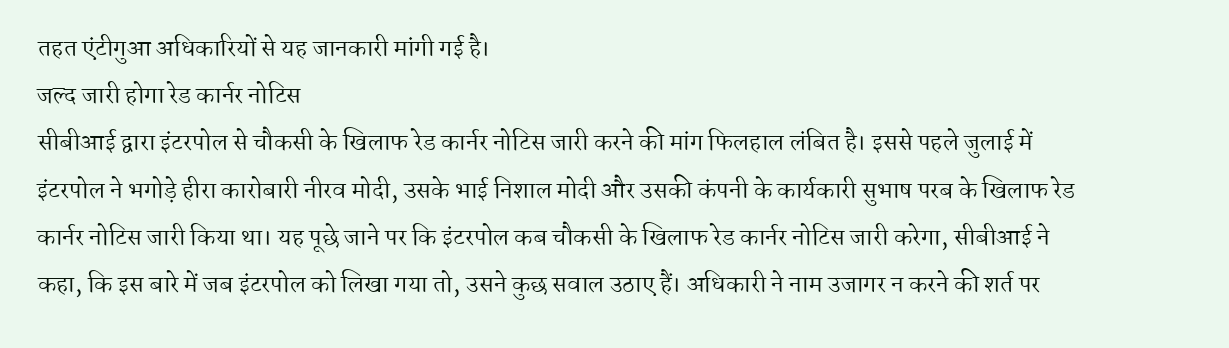तहत एंटीगुआ अधिकारियों से यह जानकारी मांगी गई है।
जल्द जारी होगा रेड कार्नर नोटिस
सीबीआई द्वारा इंटरपोल से चौकसी के खिलाफ रेड कार्नर नोटिस जारी करने की मांग फिलहाल लंबित है। इससे पहले जुलाई में इंटरपोल ने भगोड़े हीरा कारोबारी नीरव मोदी, उसके भाई निशाल मोदी और उसकी कंपनी के कार्यकारी सुभाष परब के खिलाफ रेड कार्नर नोटिस जारी किया था। यह पूछे जाने पर कि इंटरपोल कब चौकसी के खिलाफ रेड कार्नर नोटिस जारी करेगा, सीबीआई ने कहा, कि इस बारे में जब इंटरपोल को लिखा गया तो, उसने कुछ सवाल उठाए हैं। अधिकारी ने नाम उजागर न करने की शर्त पर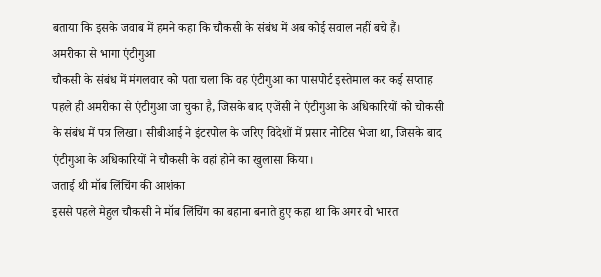बताया कि इसके जवाब में हमने कहा कि चौकसी के संबंध में अब कोई सवाल नहीं बचे हैं।
अमरीका से भागा एंटीगुआ
चौकसी के संबंध में मंगलवार को पता चला कि वह एंटीगुआ का पासपोर्ट इस्तेमाल कर कई सप्ताह पहले ही अमरीका से एंटीगुआ जा चुका है, जिसके बाद एजेंसी ने एंटीगुआ के अधिकारियों को चोकसी के संबंध में पत्र लिखा। सीबीआई ने इंटरपोल के जरिए विदेशों में प्रसार नोटिस भेजा था, जिसके बाद एंटीगुआ के अधिकारियों ने चौकसी के वहां होने का खुलासा किया।
जताई थी मॉब लिंचिंग की आशंका
इससे पहले मेहुल चौकसी ने मॉब लिंचिंग का बहाना बनाते हुए कहा था कि अगर वो भारत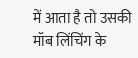में आता है तो उसकी मॉब लिंचिंग के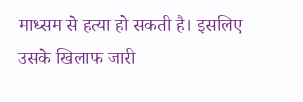माध्सम से हत्या हो सकती है। इसलिए उसके खिलाफ जारी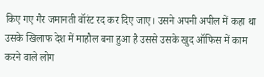किए गए गैर जमानती वॉरंट रद कर दिए जाए। उसने अपनी अपील में कहा था उसके खिलाफ देश में माहौल बना हुआ है उससे उसके खुद ऑफिस में काम करने वाले लोग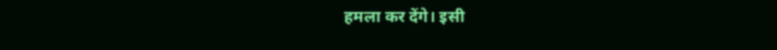हमला कर देंगे। इसी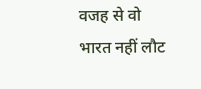वजह से वो भारत नहीं लौट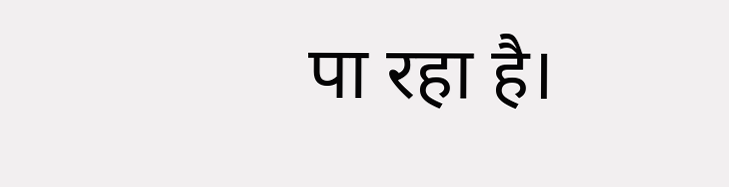पा रहा है।